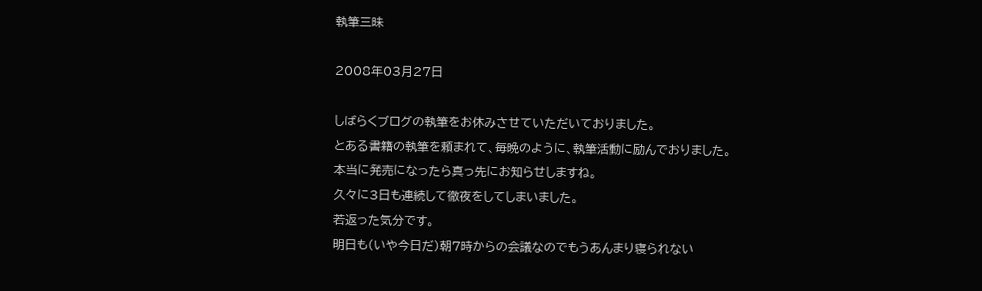執筆三昧

2008年03月27日

しばらくブログの執筆をお休みさせていただいておりました。
とある書籍の執筆を頼まれて、毎晩のように、執筆活動に励んでおりました。
本当に発売になったら真っ先にお知らせしますね。
久々に3日も連続して徹夜をしてしまいました。
若返った気分です。
明日も(いや今日だ)朝7時からの会議なのでもうあんまり寝られない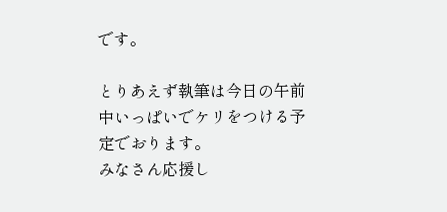です。

とりあえず執筆は今日の午前中いっぱいでケリをつける予定でおります。
みなさん応援し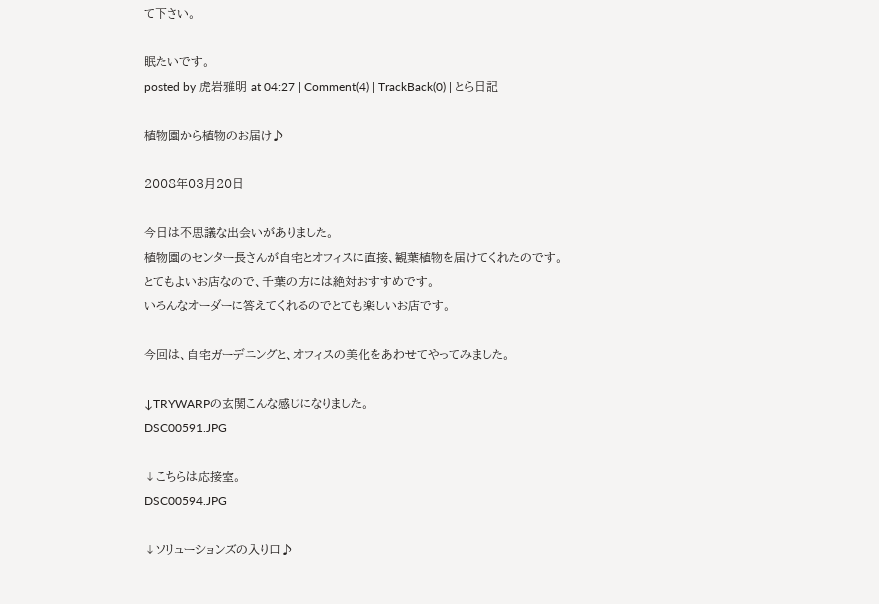て下さい。

眠たいです。
posted by 虎岩雅明 at 04:27 | Comment(4) | TrackBack(0) | とら日記

植物園から植物のお届け♪

2008年03月20日

今日は不思議な出会いがありました。
植物園のセンター長さんが自宅とオフィスに直接、観葉植物を届けてくれたのです。
とてもよいお店なので、千葉の方には絶対おすすめです。
いろんなオーダーに答えてくれるのでとても楽しいお店です。

今回は、自宅ガーデニングと、オフィスの美化をあわせてやってみました。

↓TRYWARPの玄関こんな感じになりました。
DSC00591.JPG

↓こちらは応接室。
DSC00594.JPG

↓ソリューションズの入り口♪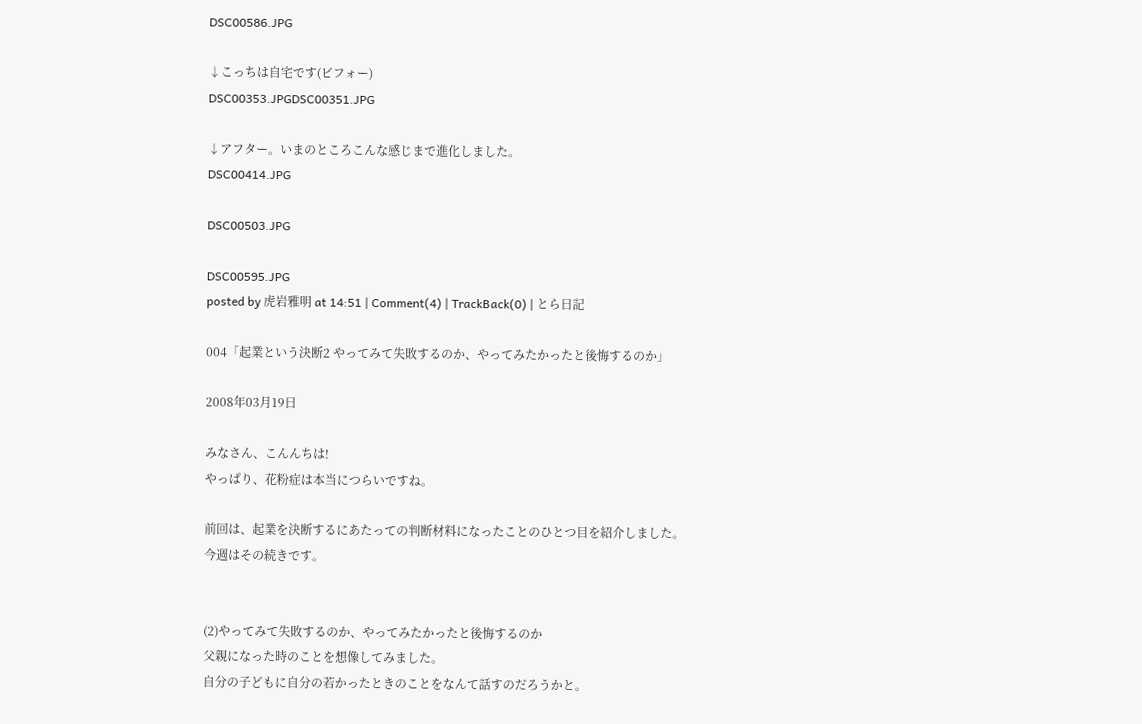DSC00586.JPG

↓こっちは自宅です(ビフォー)
DSC00353.JPGDSC00351.JPG

↓アフター。いまのところこんな感じまで進化しました。
DSC00414.JPG

DSC00503.JPG

DSC00595.JPG
posted by 虎岩雅明 at 14:51 | Comment(4) | TrackBack(0) | とら日記

004「起業という決断2 やってみて失敗するのか、やってみたかったと後悔するのか」

2008年03月19日

みなさん、こんんちは!
やっぱり、花粉症は本当につらいですね。

前回は、起業を決断するにあたっての判断材料になったことのひとつ目を紹介しました。
今週はその続きです。


(2)やってみて失敗するのか、やってみたかったと後悔するのか
父親になった時のことを想像してみました。
自分の子どもに自分の若かったときのことをなんて話すのだろうかと。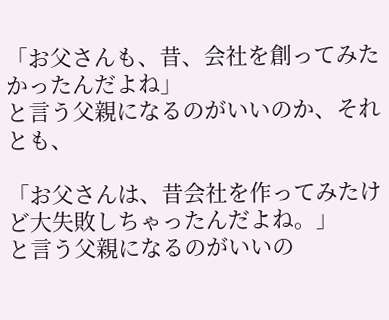「お父さんも、昔、会社を創ってみたかったんだよね」
と言う父親になるのがいいのか、それとも、

「お父さんは、昔会社を作ってみたけど大失敗しちゃったんだよね。」
と言う父親になるのがいいの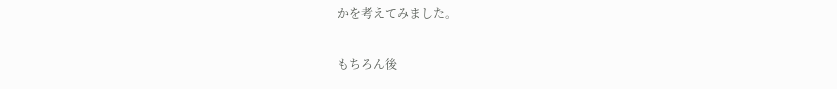かを考えてみました。

もちろん後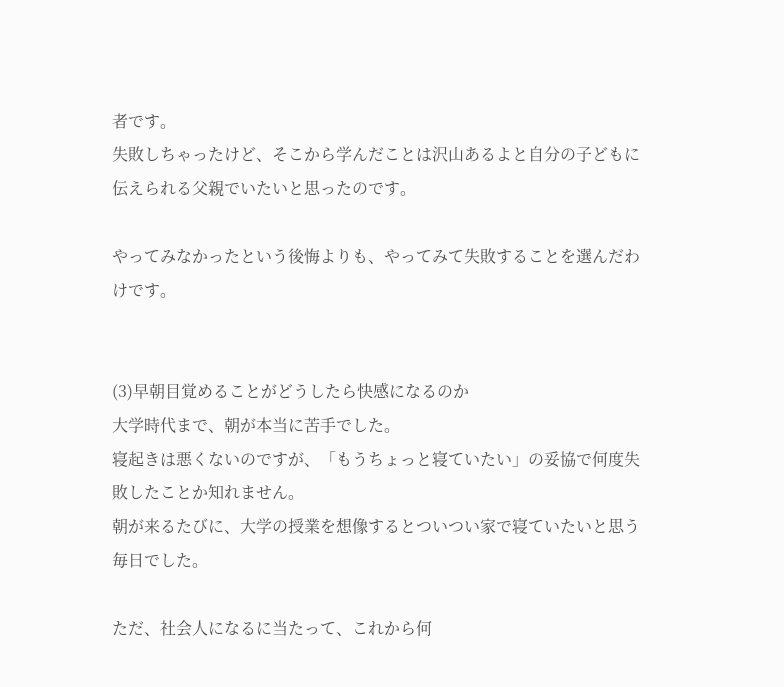者です。
失敗しちゃったけど、そこから学んだことは沢山あるよと自分の子どもに伝えられる父親でいたいと思ったのです。

やってみなかったという後悔よりも、やってみて失敗することを選んだわけです。


(3)早朝目覚めることがどうしたら快感になるのか
大学時代まで、朝が本当に苦手でした。
寝起きは悪くないのですが、「もうちょっと寝ていたい」の妥協で何度失敗したことか知れません。
朝が来るたびに、大学の授業を想像するとついつい家で寝ていたいと思う毎日でした。

ただ、社会人になるに当たって、これから何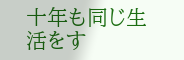十年も同じ生活をす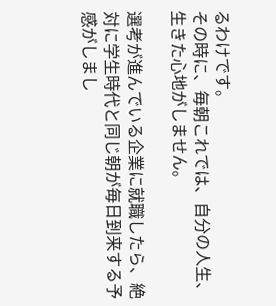るわけです。
その時に、毎朝これでは、自分の人生、生きた心地がしません。

選考が進んでいる企業に就職したら、絶対に学生時代と同じ朝が毎日到来する予感がしまし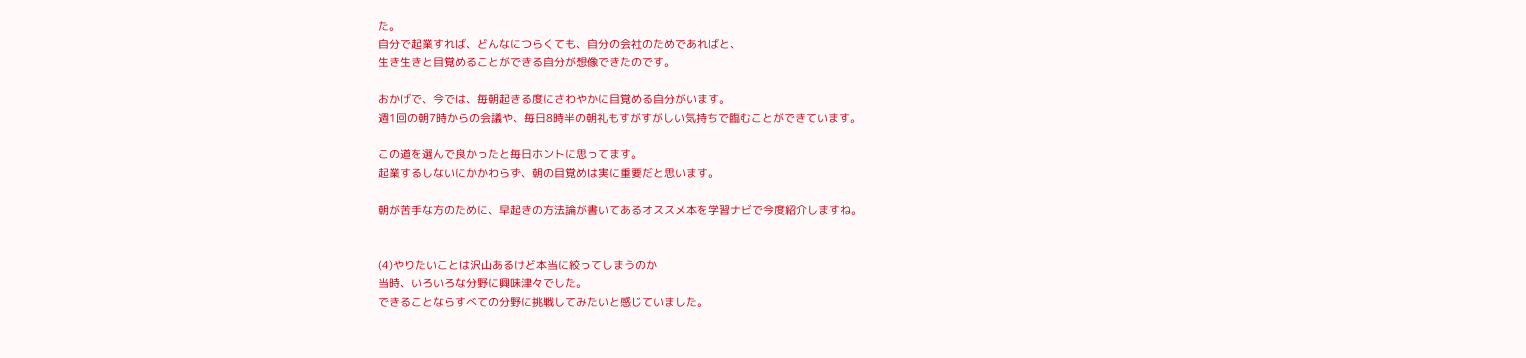た。
自分で起業すれば、どんなにつらくても、自分の会社のためであればと、
生き生きと目覚めることができる自分が想像できたのです。

おかげで、今では、毎朝起きる度にさわやかに目覚める自分がいます。
週1回の朝7時からの会議や、毎日8時半の朝礼もすがすがしい気持ちで臨むことができています。

この道を選んで良かったと毎日ホントに思ってます。
起業するしないにかかわらず、朝の目覚めは実に重要だと思います。

朝が苦手な方のために、早起きの方法論が書いてあるオススメ本を学習ナビで今度紹介しますね。


(4)やりたいことは沢山あるけど本当に絞ってしまうのか
当時、いろいろな分野に興味津々でした。
できることならすべての分野に挑戦してみたいと感じていました。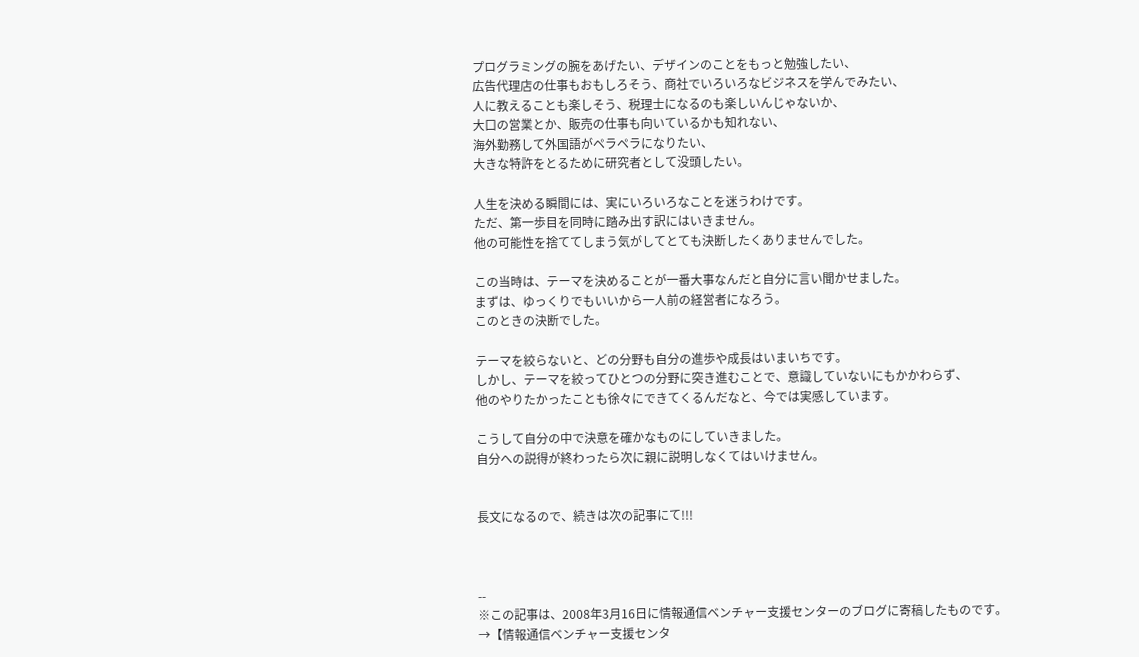プログラミングの腕をあげたい、デザインのことをもっと勉強したい、
広告代理店の仕事もおもしろそう、商社でいろいろなビジネスを学んでみたい、
人に教えることも楽しそう、税理士になるのも楽しいんじゃないか、
大口の営業とか、販売の仕事も向いているかも知れない、
海外勤務して外国語がペラペラになりたい、
大きな特許をとるために研究者として没頭したい。

人生を決める瞬間には、実にいろいろなことを迷うわけです。
ただ、第一歩目を同時に踏み出す訳にはいきません。
他の可能性を捨ててしまう気がしてとても決断したくありませんでした。

この当時は、テーマを決めることが一番大事なんだと自分に言い聞かせました。
まずは、ゆっくりでもいいから一人前の経営者になろう。
このときの決断でした。

テーマを絞らないと、どの分野も自分の進歩や成長はいまいちです。
しかし、テーマを絞ってひとつの分野に突き進むことで、意識していないにもかかわらず、
他のやりたかったことも徐々にできてくるんだなと、今では実感しています。

こうして自分の中で決意を確かなものにしていきました。
自分への説得が終わったら次に親に説明しなくてはいけません。


長文になるので、続きは次の記事にて!!!



--
※この記事は、2008年3月16日に情報通信ベンチャー支援センターのブログに寄稿したものです。
→【情報通信ベンチャー支援センタ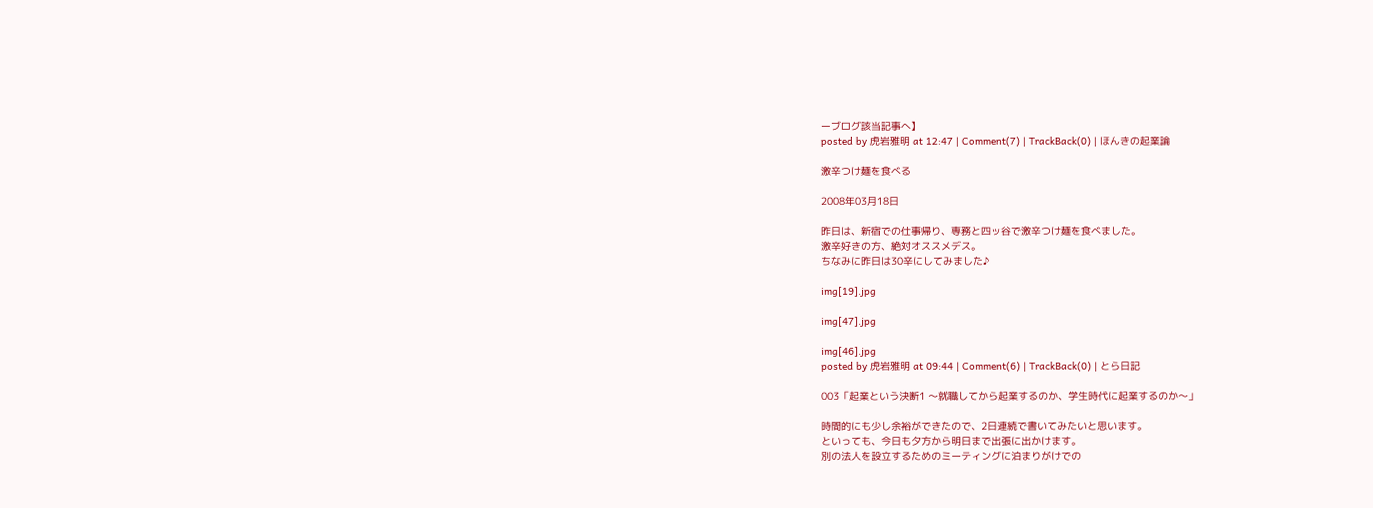ーブログ該当記事へ】
posted by 虎岩雅明 at 12:47 | Comment(7) | TrackBack(0) | ほんきの起業論

激辛つけ麺を食べる

2008年03月18日

昨日は、新宿での仕事帰り、専務と四ッ谷で激辛つけ麺を食べました。
激辛好きの方、絶対オススメデス。
ちなみに昨日は30辛にしてみました♪

img[19].jpg

img[47].jpg

img[46].jpg
posted by 虎岩雅明 at 09:44 | Comment(6) | TrackBack(0) | とら日記

003「起業という決断1 〜就職してから起業するのか、学生時代に起業するのか〜」

時間的にも少し余裕ができたので、2日連続で書いてみたいと思います。
といっても、今日も夕方から明日まで出張に出かけます。
別の法人を設立するためのミーティングに泊まりがけでの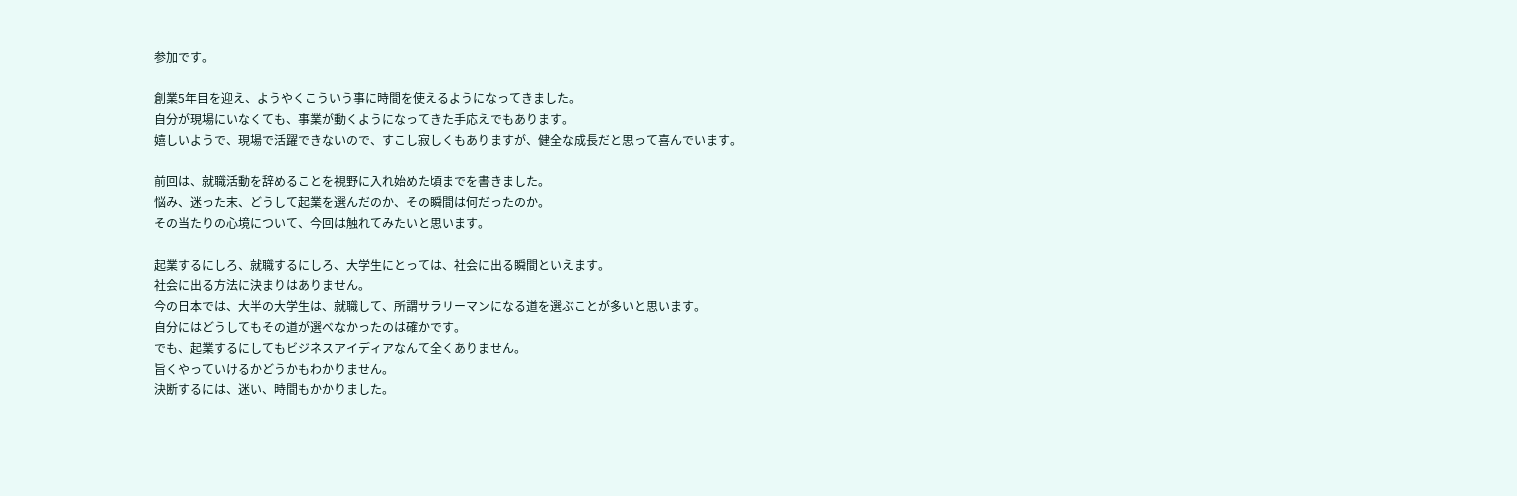参加です。

創業5年目を迎え、ようやくこういう事に時間を使えるようになってきました。
自分が現場にいなくても、事業が動くようになってきた手応えでもあります。
嬉しいようで、現場で活躍できないので、すこし寂しくもありますが、健全な成長だと思って喜んでいます。

前回は、就職活動を辞めることを視野に入れ始めた頃までを書きました。
悩み、迷った末、どうして起業を選んだのか、その瞬間は何だったのか。
その当たりの心境について、今回は触れてみたいと思います。

起業するにしろ、就職するにしろ、大学生にとっては、社会に出る瞬間といえます。
社会に出る方法に決まりはありません。
今の日本では、大半の大学生は、就職して、所謂サラリーマンになる道を選ぶことが多いと思います。
自分にはどうしてもその道が選べなかったのは確かです。
でも、起業するにしてもビジネスアイディアなんて全くありません。
旨くやっていけるかどうかもわかりません。
決断するには、迷い、時間もかかりました。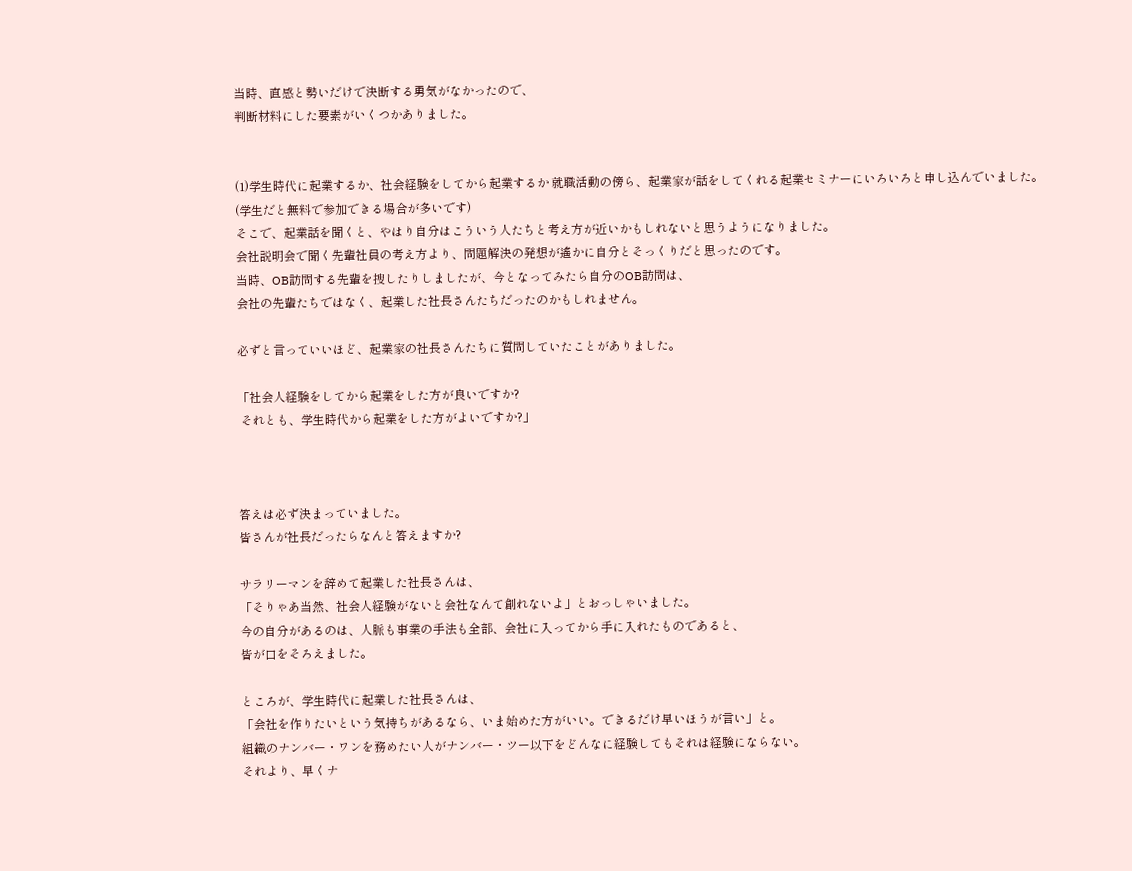当時、直感と勢いだけで決断する勇気がなかったので、
判断材料にした要素がいくつかありました。


(1)学生時代に起業するか、社会経験をしてから起業するか 就職活動の傍ら、起業家が話をしてくれる起業セミナーにいろいろと申し込んでいました。
(学生だと無料で参加できる場合が多いです)
そこで、起業話を聞くと、やはり自分はこういう人たちと考え方が近いかもしれないと思うようになりました。
会社説明会で聞く先輩社員の考え方より、問題解決の発想が遙かに自分とそっくりだと思ったのです。
当時、OB訪問する先輩を捜したりしましたが、今となってみたら自分のOB訪問は、
会社の先輩たちではなく、起業した社長さんたちだったのかもしれません。

必ずと言っていいほど、起業家の社長さんたちに質問していたことがありました。

「社会人経験をしてから起業をした方が良いですか?
 それとも、学生時代から起業をした方がよいですか?」



答えは必ず決まっていました。
皆さんが社長だったらなんと答えますか?

サラリーマンを辞めて起業した社長さんは、
「そりゃあ当然、社会人経験がないと会社なんて創れないよ」とおっしゃいました。
今の自分があるのは、人脈も事業の手法も全部、会社に入ってから手に入れたものであると、
皆が口をそろえました。

ところが、学生時代に起業した社長さんは、
「会社を作りたいという気持ちがあるなら、いま始めた方がいい。できるだけ早いほうが言い」と。
組織のナンバー・ワンを務めたい人がナンバー・ツー以下をどんなに経験してもそれは経験にならない。
それより、早くナ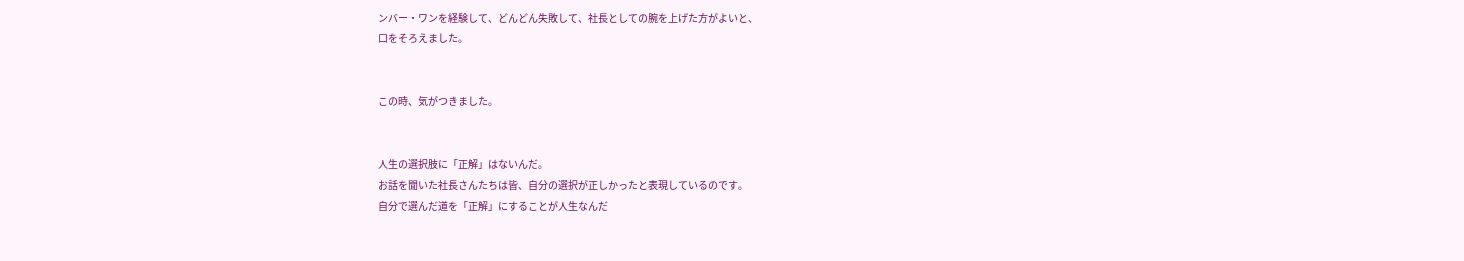ンバー・ワンを経験して、どんどん失敗して、社長としての腕を上げた方がよいと、
口をそろえました。


この時、気がつきました。


人生の選択肢に「正解」はないんだ。
お話を聞いた社長さんたちは皆、自分の選択が正しかったと表現しているのです。
自分で選んだ道を「正解」にすることが人生なんだ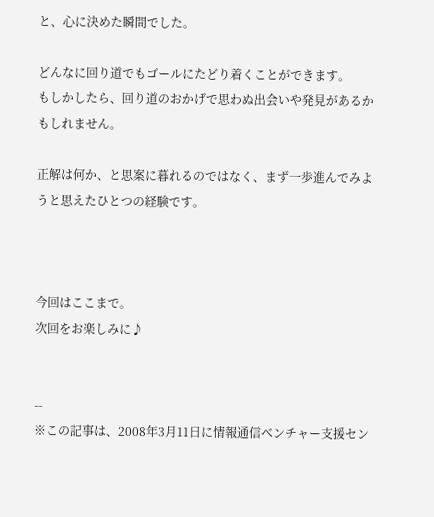と、心に決めた瞬間でした。

どんなに回り道でもゴールにたどり着くことができます。
もしかしたら、回り道のおかげで思わぬ出会いや発見があるかもしれません。

正解は何か、と思案に暮れるのではなく、まず一歩進んでみようと思えたひとつの経験です。



今回はここまで。
次回をお楽しみに♪


--
※この記事は、2008年3月11日に情報通信ベンチャー支援セン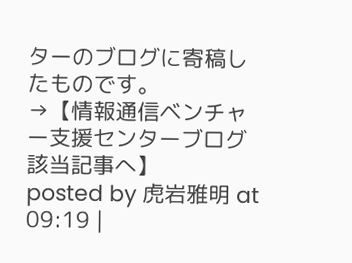ターのブログに寄稿したものです。
→【情報通信ベンチャー支援センターブログ該当記事へ】
posted by 虎岩雅明 at 09:19 |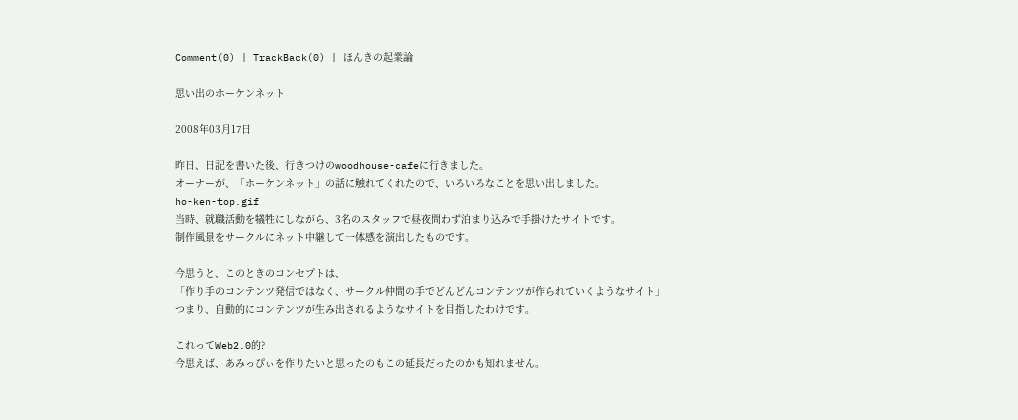Comment(0) | TrackBack(0) | ほんきの起業論

思い出のホーケンネット

2008年03月17日

昨日、日記を書いた後、行きつけのwoodhouse-cafeに行きました。
オーナーが、「ホーケンネット」の話に触れてくれたので、いろいろなことを思い出しました。
ho-ken-top.gif
当時、就職活動を犠牲にしながら、3名のスタッフで昼夜問わず泊まり込みで手掛けたサイトです。
制作風景をサークルにネット中継して一体感を演出したものです。

今思うと、このときのコンセプトは、
「作り手のコンテンツ発信ではなく、サークル仲間の手でどんどんコンテンツが作られていくようなサイト」
つまり、自動的にコンテンツが生み出されるようなサイトを目指したわけです。

これってWeb2.0的?
今思えば、あみっぴぃを作りたいと思ったのもこの延長だったのかも知れません。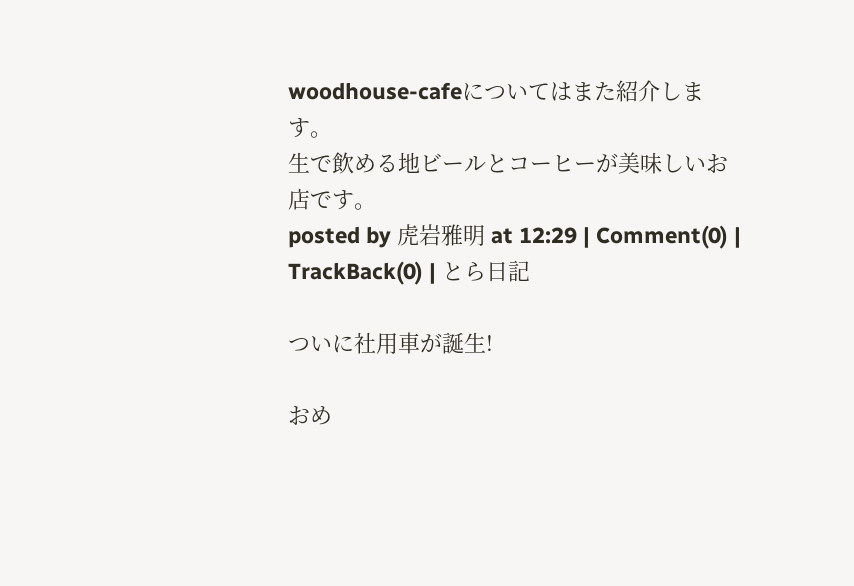woodhouse-cafeについてはまた紹介します。
生で飲める地ビールとコーヒーが美味しいお店です。
posted by 虎岩雅明 at 12:29 | Comment(0) | TrackBack(0) | とら日記

ついに社用車が誕生!

おめ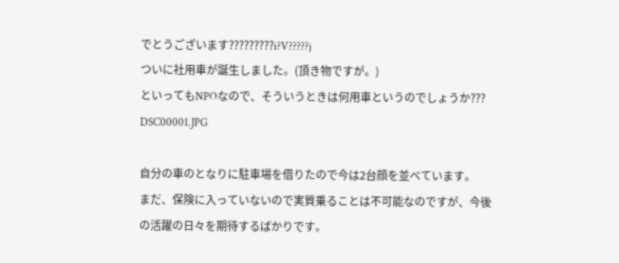でとうございます?????????i?V?????j
ついに社用車が誕生しました。(頂き物ですが。)
といってもNPOなので、そういうときは何用車というのでしょうか???
DSC00001.JPG

自分の車のとなりに駐車場を借りたので今は2台顔を並べています。
まだ、保険に入っていないので実質乗ることは不可能なのですが、今後の活躍の日々を期待するばかりです。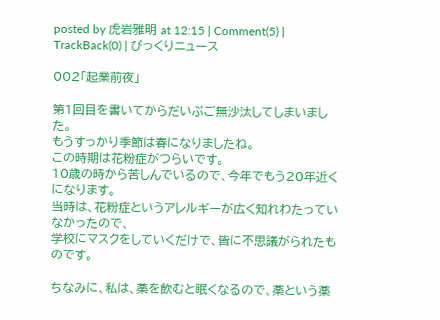posted by 虎岩雅明 at 12:15 | Comment(5) | TrackBack(0) | びっくりニュース

002「起業前夜」

第1回目を書いてからだいぶご無沙汰してしまいました。
もうすっかり季節は春になりましたね。
この時期は花粉症がつらいです。
10歳の時から苦しんでいるので、今年でもう20年近くになります。
当時は、花粉症というアレルギーが広く知れわたっていなかったので、
学校にマスクをしていくだけで、皆に不思議がられたものです。

ちなみに、私は、薬を飲むと眠くなるので、薬という薬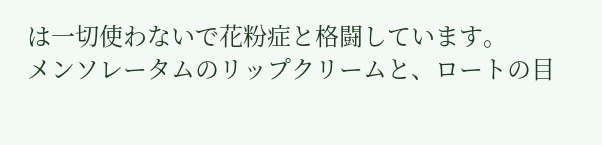は一切使わないで花粉症と格闘しています。
メンソレータムのリップクリームと、ロートの目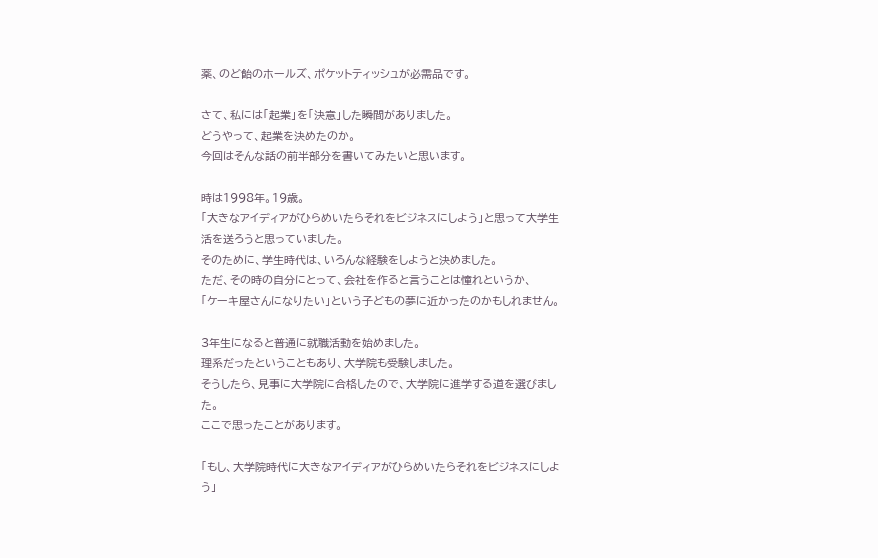薬、のど飴のホールズ、ポケットティッシュが必需品です。

さて、私には「起業」を「決意」した瞬間がありました。
どうやって、起業を決めたのか。
今回はそんな話の前半部分を書いてみたいと思います。

時は1998年。19歳。
「大きなアイディアがひらめいたらそれをビジネスにしよう」と思って大学生活を送ろうと思っていました。
そのために、学生時代は、いろんな経験をしようと決めました。
ただ、その時の自分にとって、会社を作ると言うことは憧れというか、
「ケーキ屋さんになりたい」という子どもの夢に近かったのかもしれません。

3年生になると普通に就職活動を始めました。
理系だったということもあり、大学院も受験しました。
そうしたら、見事に大学院に合格したので、大学院に進学する道を選びました。
ここで思ったことがあります。

「もし、大学院時代に大きなアイディアがひらめいたらそれをビジネスにしよう」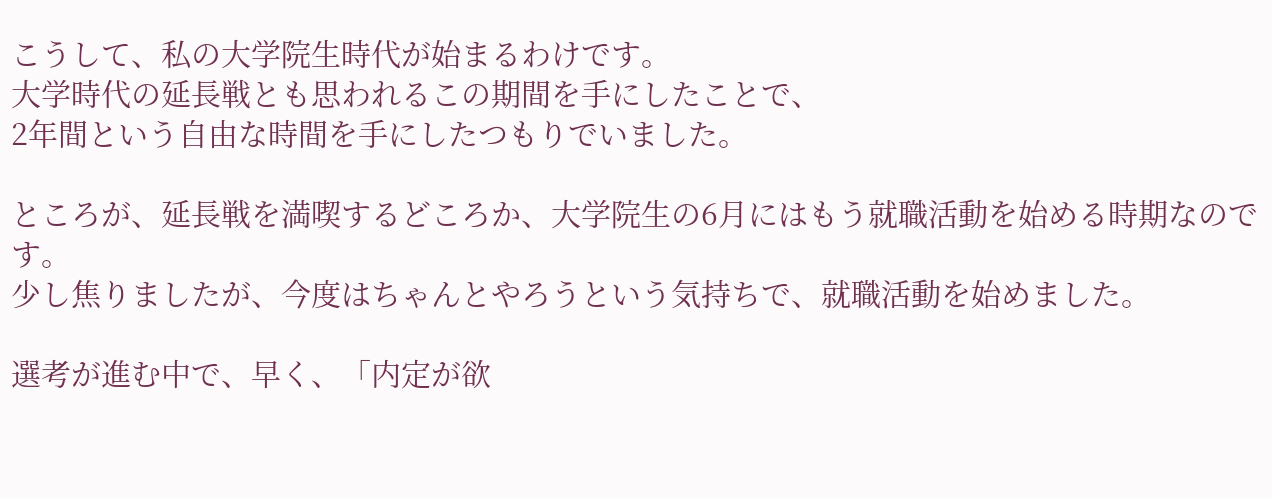こうして、私の大学院生時代が始まるわけです。
大学時代の延長戦とも思われるこの期間を手にしたことで、
2年間という自由な時間を手にしたつもりでいました。

ところが、延長戦を満喫するどころか、大学院生の6月にはもう就職活動を始める時期なのです。
少し焦りましたが、今度はちゃんとやろうという気持ちで、就職活動を始めました。

選考が進む中で、早く、「内定が欲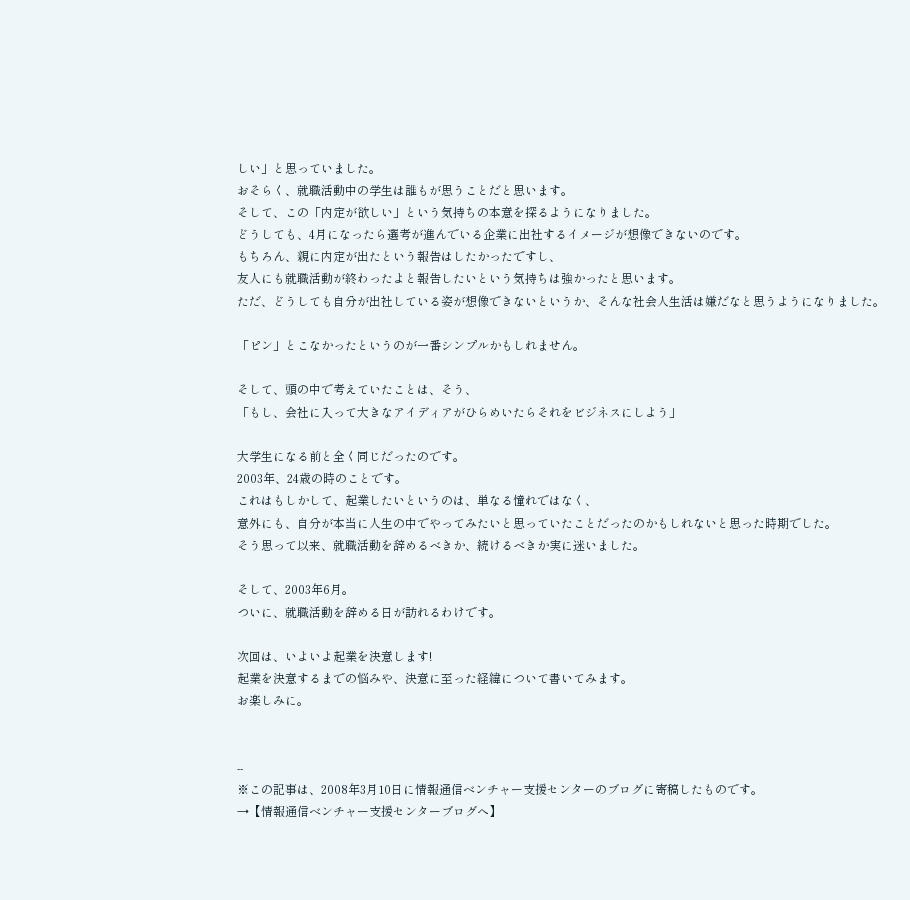しい」と思っていました。
おそらく、就職活動中の学生は誰もが思うことだと思います。
そして、この「内定が欲しい」という気持ちの本意を探るようになりました。
どうしても、4月になったら選考が進んでいる企業に出社するイメージが想像できないのです。
もちろん、親に内定が出たという報告はしたかったですし、
友人にも就職活動が終わったよと報告したいという気持ちは強かったと思います。
ただ、どうしても自分が出社している姿が想像できないというか、そんな社会人生活は嫌だなと思うようになりました。

「ピン」とこなかったというのが一番シンプルかもしれません。

そして、頭の中で考えていたことは、そう、
「もし、会社に入って大きなアイディアがひらめいたらそれをビジネスにしよう」

大学生になる前と全く同じだったのです。
2003年、24歳の時のことです。
これはもしかして、起業したいというのは、単なる憧れではなく、
意外にも、自分が本当に人生の中でやってみたいと思っていたことだったのかもしれないと思った時期でした。
そう思って以来、就職活動を辞めるべきか、続けるべきか実に迷いました。

そして、2003年6月。
ついに、就職活動を辞める日が訪れるわけです。

次回は、いよいよ起業を決意します!
起業を決意するまでの悩みや、決意に至った経緯について書いてみます。
お楽しみに。


--
※この記事は、2008年3月10日に情報通信ベンチャー支援センターのブログに寄稿したものです。
→【情報通信ベンチャー支援センターブログへ】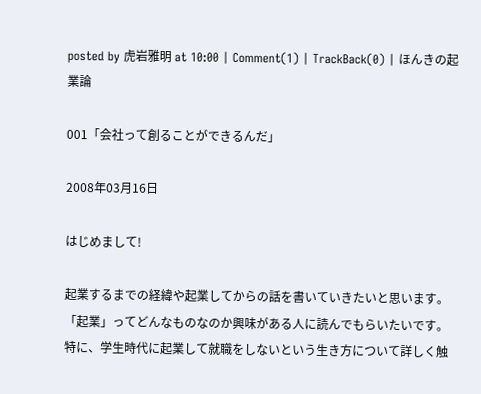posted by 虎岩雅明 at 10:00 | Comment(1) | TrackBack(0) | ほんきの起業論

001「会社って創ることができるんだ」

2008年03月16日

はじめまして!

起業するまでの経緯や起業してからの話を書いていきたいと思います。
「起業」ってどんなものなのか興味がある人に読んでもらいたいです。
特に、学生時代に起業して就職をしないという生き方について詳しく触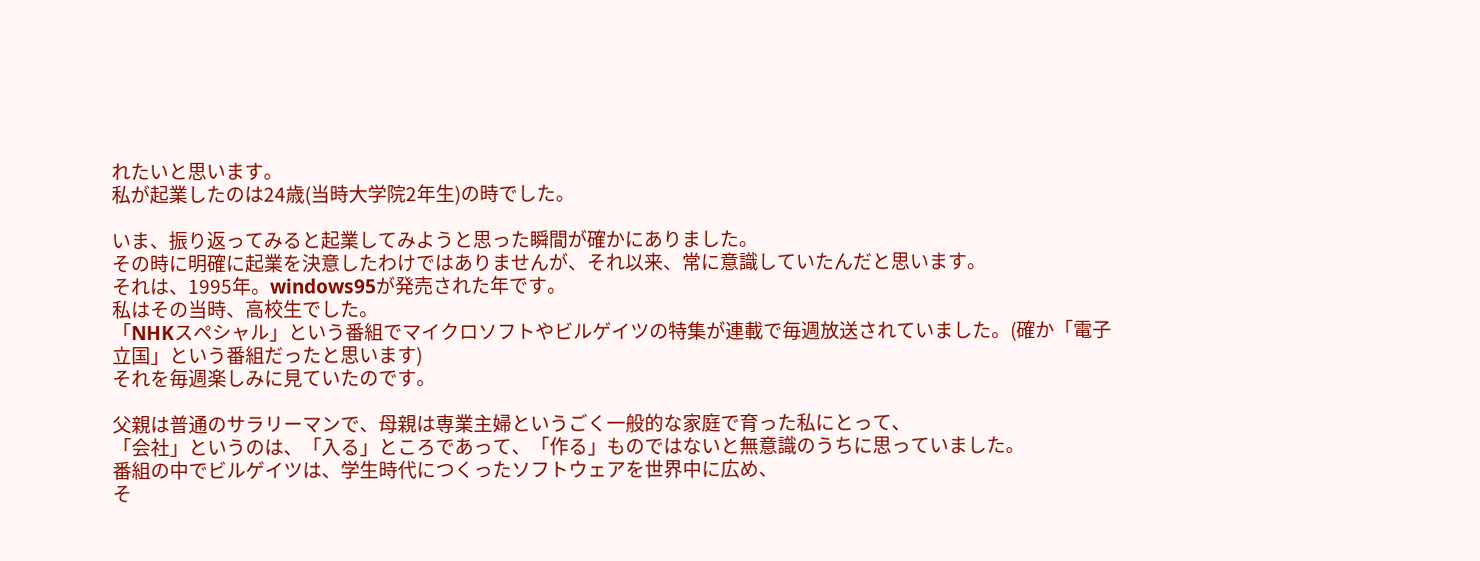れたいと思います。
私が起業したのは24歳(当時大学院2年生)の時でした。

いま、振り返ってみると起業してみようと思った瞬間が確かにありました。
その時に明確に起業を決意したわけではありませんが、それ以来、常に意識していたんだと思います。
それは、1995年。windows95が発売された年です。
私はその当時、高校生でした。
「NHKスペシャル」という番組でマイクロソフトやビルゲイツの特集が連載で毎週放送されていました。(確か「電子立国」という番組だったと思います)
それを毎週楽しみに見ていたのです。

父親は普通のサラリーマンで、母親は専業主婦というごく一般的な家庭で育った私にとって、
「会社」というのは、「入る」ところであって、「作る」ものではないと無意識のうちに思っていました。
番組の中でビルゲイツは、学生時代につくったソフトウェアを世界中に広め、
そ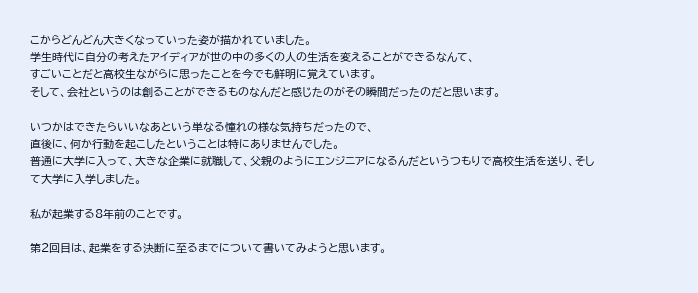こからどんどん大きくなっていった姿が描かれていました。
学生時代に自分の考えたアイディアが世の中の多くの人の生活を変えることができるなんて、
すごいことだと高校生ながらに思ったことを今でも鮮明に覚えています。
そして、会社というのは創ることができるものなんだと感じたのがその瞬間だったのだと思います。

いつかはできたらいいなあという単なる憧れの様な気持ちだったので、
直後に、何か行動を起こしたということは特にありませんでした。
普通に大学に入って、大きな企業に就職して、父親のようにエンジニアになるんだというつもりで高校生活を送り、そして大学に入学しました。

私が起業する8年前のことです。

第2回目は、起業をする決断に至るまでについて書いてみようと思います。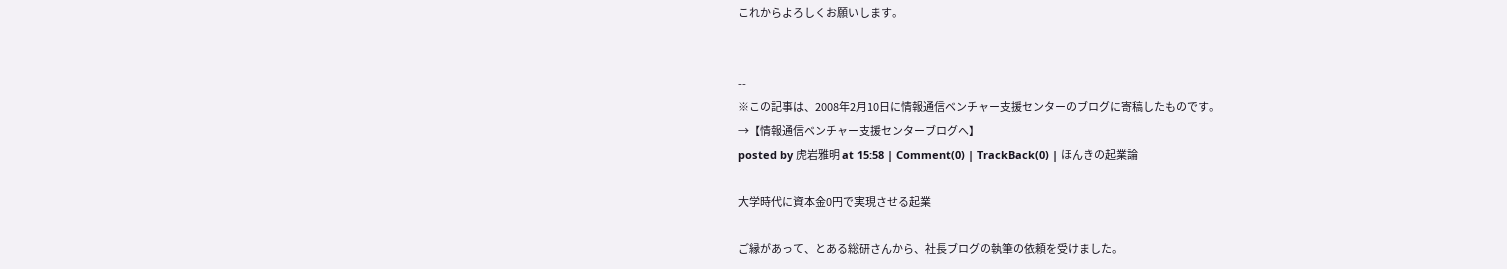これからよろしくお願いします。


--
※この記事は、2008年2月10日に情報通信ベンチャー支援センターのブログに寄稿したものです。
→【情報通信ベンチャー支援センターブログへ】
posted by 虎岩雅明 at 15:58 | Comment(0) | TrackBack(0) | ほんきの起業論

大学時代に資本金0円で実現させる起業

ご縁があって、とある総研さんから、社長ブログの執筆の依頼を受けました。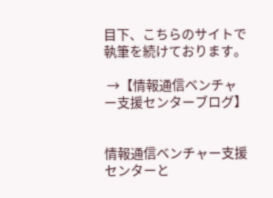目下、こちらのサイトで執筆を続けております。

 →【情報通信ベンチャー支援センターブログ】


情報通信ベンチャー支援センターと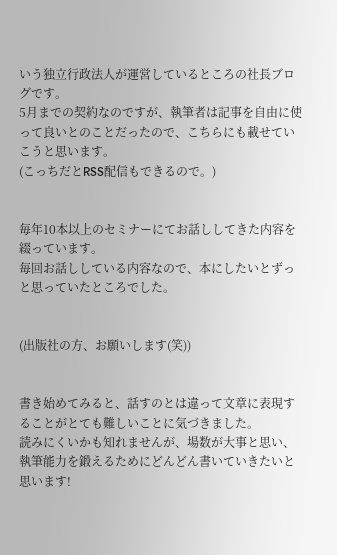いう独立行政法人が運営しているところの社長ブログです。
5月までの契約なのですが、執筆者は記事を自由に使って良いとのことだったので、こちらにも載せていこうと思います。
(こっちだとRSS配信もできるので。)


毎年10本以上のセミナーにてお話ししてきた内容を綴っています。
毎回お話ししている内容なので、本にしたいとずっと思っていたところでした。


(出版社の方、お願いします(笑))


書き始めてみると、話すのとは違って文章に表現することがとても難しいことに気づきました。
読みにくいかも知れませんが、場数が大事と思い、執筆能力を鍛えるためにどんどん書いていきたいと思います!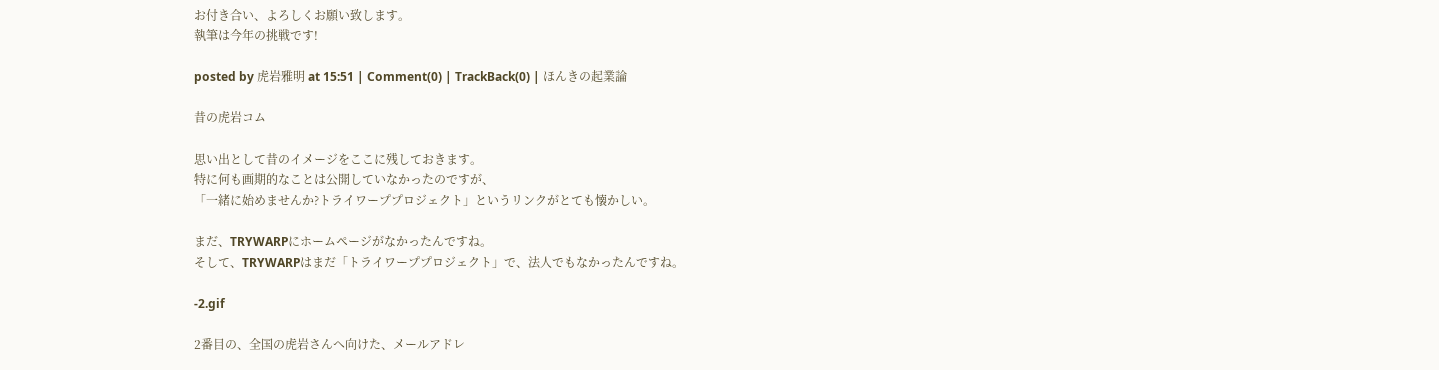お付き合い、よろしくお願い致します。
執筆は今年の挑戦です!

posted by 虎岩雅明 at 15:51 | Comment(0) | TrackBack(0) | ほんきの起業論

昔の虎岩コム

思い出として昔のイメージをここに残しておきます。
特に何も画期的なことは公開していなかったのですが、
「一緒に始めませんか?トライワーププロジェクト」というリンクがとても懐かしい。

まだ、TRYWARPにホームページがなかったんですね。
そして、TRYWARPはまだ「トライワーププロジェクト」で、法人でもなかったんですね。

-2.gif

2番目の、全国の虎岩さんへ向けた、メールアドレ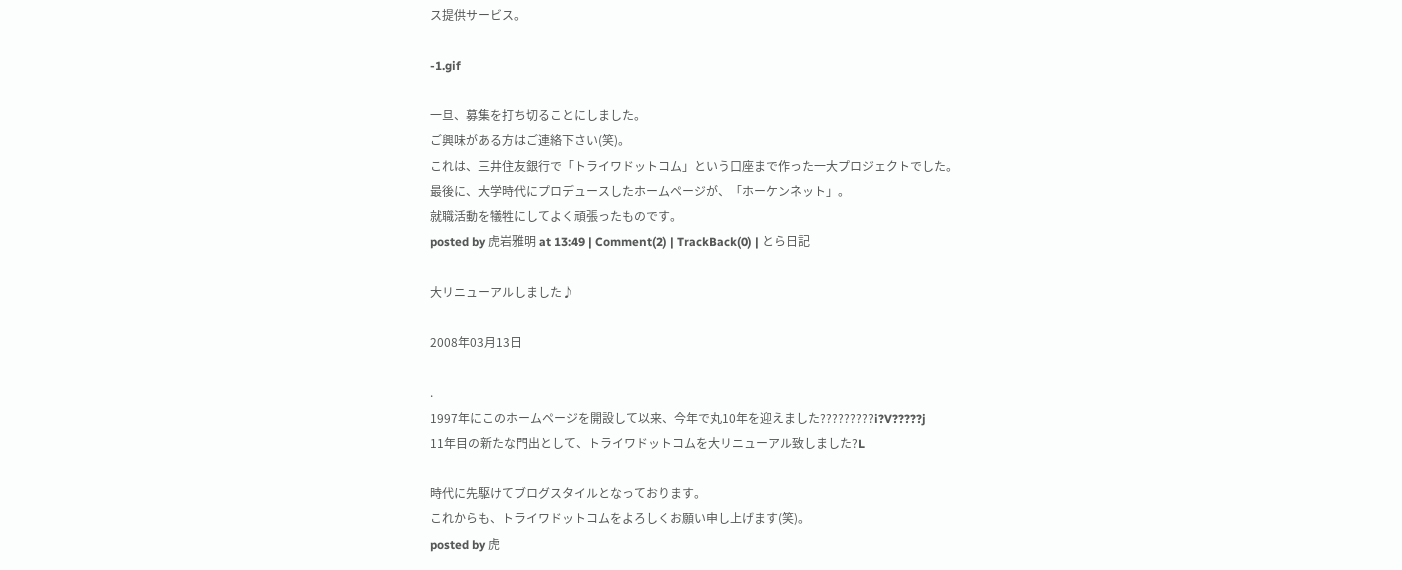ス提供サービス。

-1.gif

一旦、募集を打ち切ることにしました。
ご興味がある方はご連絡下さい(笑)。
これは、三井住友銀行で「トライワドットコム」という口座まで作った一大プロジェクトでした。
最後に、大学時代にプロデュースしたホームページが、「ホーケンネット」。
就職活動を犠牲にしてよく頑張ったものです。
posted by 虎岩雅明 at 13:49 | Comment(2) | TrackBack(0) | とら日記

大リニューアルしました♪

2008年03月13日

.
1997年にこのホームページを開設して以来、今年で丸10年を迎えました?????????i?V?????j
11年目の新たな門出として、トライワドットコムを大リニューアル致しました?L

時代に先駆けてブログスタイルとなっております。
これからも、トライワドットコムをよろしくお願い申し上げます(笑)。
posted by 虎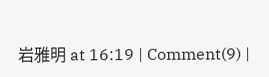岩雅明 at 16:19 | Comment(9) |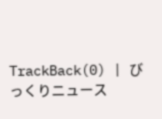TrackBack(0) | びっくりニュース